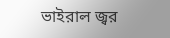ভাইরাল জ্বর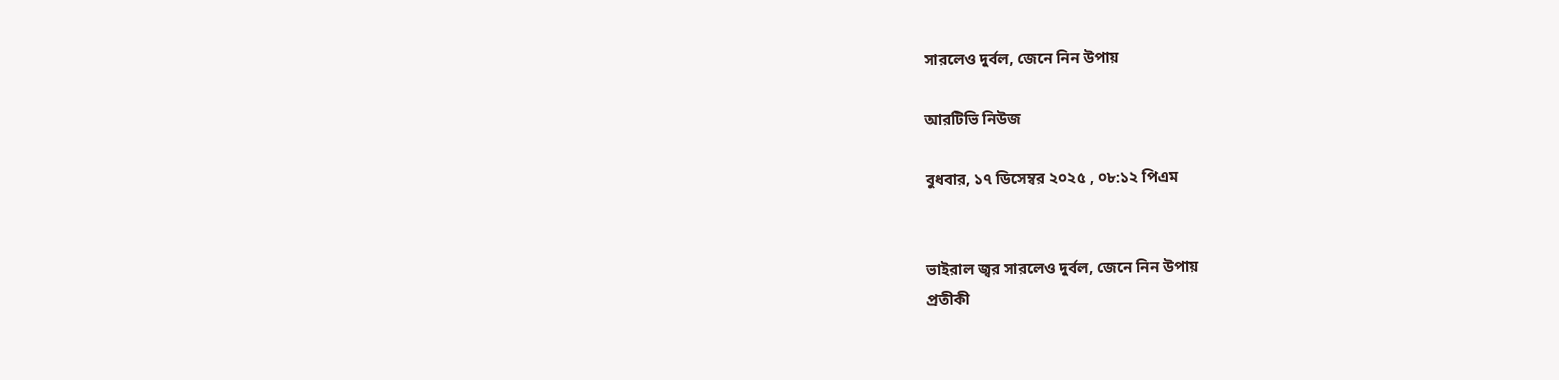সারলেও দুর্বল, জেনে নিন উপায়

আরটিভি নিউজ

বুধবার, ১৭ ডিসেম্বর ২০২৫ , ০৮:১২ পিএম


ভাইরাল জ্বর সারলেও দুর্বল, জেনে নিন উপায়
প্রতীকী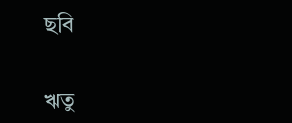ছবি

ঋতু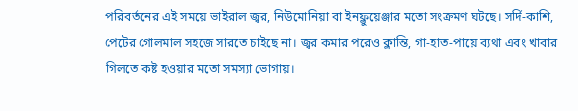পরিবর্তনের এই সময়ে ভাইরাল জ্বর, নিউমোনিয়া বা ইনফ্লুয়েঞ্জার মতো সংক্রমণ ঘটছে। সর্দি-কাশি, পেটের গোলমাল সহজে সারতে চাইছে না। জ্বর কমার পরেও ক্লান্তি, গা-হাত-পায়ে ব্যথা এবং খাবার গিলতে কষ্ট হওয়ার মতো সমস্যা ভোগায়।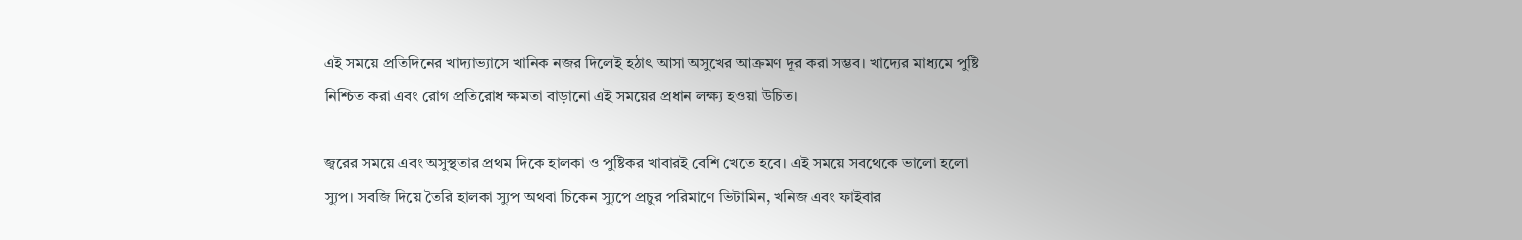এই সময়ে প্রতিদিনের খাদ্যাভ্যাসে খানিক নজর দিলেই হঠাৎ আসা অসুখের আক্রমণ দূর করা সম্ভব। খাদ্যের মাধ্যমে পুষ্টি নিশ্চিত করা এবং রোগ প্রতিরোধ ক্ষমতা বাড়ানো এই সময়ের প্রধান লক্ষ্য হওয়া উচিত।

জ্বরের সময়ে এবং অসুস্থতার প্রথম দিকে হালকা ও পুষ্টিকর খাবারই বেশি খেতে হবে। এই সময়ে সবথেকে ভালো হলো স্যুপ। সবজি দিয়ে তৈরি হালকা স্যুপ অথবা চিকেন স্যুপে প্রচুর পরিমাণে ভিটামিন, খনিজ এবং ফাইবার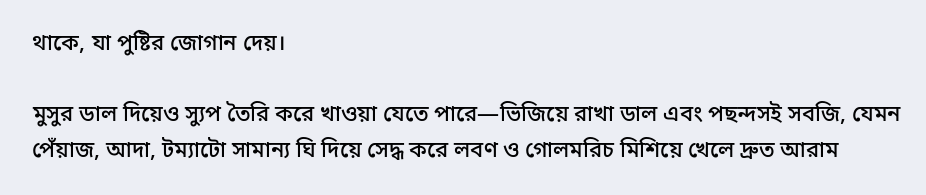থাকে, যা পুষ্টির জোগান দেয়।

মুসুর ডাল দিয়েও স্যুপ তৈরি করে খাওয়া যেতে পারে—ভিজিয়ে রাখা ডাল এবং পছন্দসই সবজি, যেমন পেঁয়াজ, আদা, টম্যাটো সামান্য ঘি দিয়ে সেদ্ধ করে লবণ ও গোলমরিচ মিশিয়ে খেলে দ্রুত আরাম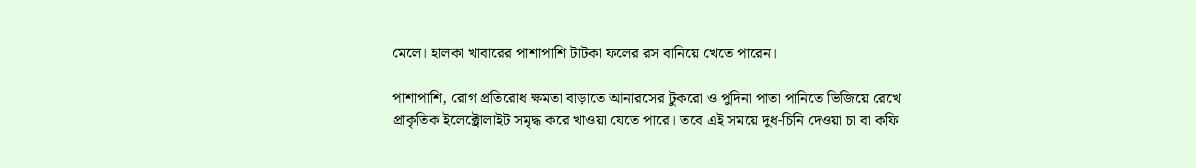মেলে। হালকা খাবারের পাশাপাশি টাটকা ফলের রস বানিয়ে খেতে পারেন।

পাশাপাশি, রোগ প্রতিরোধ ক্ষমতা বাড়াতে আনারসের টুকরো ও পুদিনা পাতা পানিতে ভিজিয়ে রেখে প্রাকৃতিক ইলেক্ট্রোলাইট সমৃদ্ধ করে খাওয়া যেতে পারে। তবে এই সময়ে দুধ-চিনি দেওয়া চা বা কফি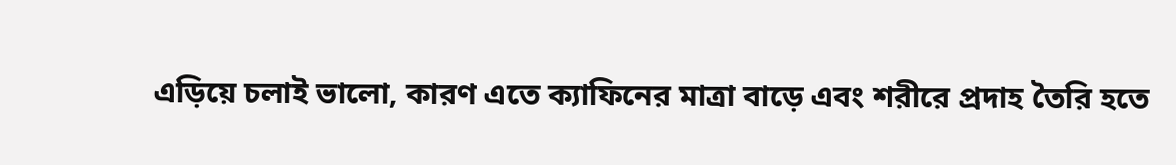এড়িয়ে চলাই ভালো, কারণ এতে ক্যাফিনের মাত্রা বাড়ে এবং শরীরে প্রদাহ তৈরি হতে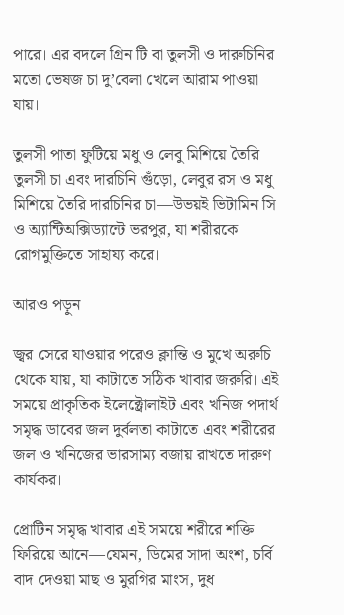পারে। এর বদলে গ্রিন টি বা তুলসী ও দারুচিনির মতো ভেষজ চা দু’বেলা খেলে আরাম পাওয়া যায়।

তুলসী পাতা ফুটিয়ে মধু ও লেবু মিশিয়ে তৈরি তুলসী চা এবং দারচিনি গুঁড়ো, লেবুর রস ও মধু মিশিয়ে তৈরি দারচিনির চা—উভয়ই ভিটামিন সি ও অ্যান্টিঅক্সিড্যান্টে ভরপুর, যা শরীরকে রোগমুক্তিতে সাহায্য করে।

আরও পড়ুন

জ্বর সেরে যাওয়ার পরেও ক্লান্তি ও মুখে অরুচি থেকে যায়, যা কাটাতে সঠিক খাবার জরুরি। এই সময়ে প্রাকৃতিক ইলেক্ট্রোলাইট এবং খনিজ পদার্থ সমৃদ্ধ ডাবের জল দুর্বলতা কাটাতে এবং শরীরের জল ও খনিজের ভারসাম্য বজায় রাখতে দারুণ কার্যকর।

প্রোটিন সমৃদ্ধ খাবার এই সময়ে শরীরে শক্তি ফিরিয়ে আনে—যেমন, ডিমের সাদা অংশ, চর্বি বাদ দেওয়া মাছ ও মুরগির মাংস, দুধ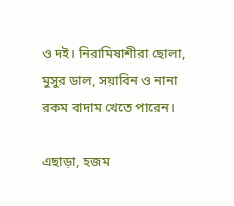ও দই। নিরামিষাশীরা ছোলা, মুসুর ডাল, সয়াবিন ও নানা রকম বাদাম খেতে পারেন।

এছাড়া, হজম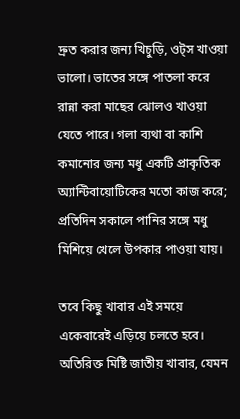দ্রুত করার জন্য খিচুড়ি, ওট্স খাওয়া ভালো। ভাতের সঙ্গে পাতলা করে রান্না করা মাছের ঝোলও খাওয়া যেতে পারে। গলা ব্যথা বা কাশি কমানোর জন্য মধু একটি প্রাকৃতিক অ্যান্টিবায়োটিকের মতো কাজ করে; প্রতিদিন সকালে পানির সঙ্গে মধু মিশিয়ে খেলে উপকার পাওয়া যায়।

তবে কিছু খাবার এই সময়ে একেবারেই এড়িয়ে চলতে হবে। অতিরিক্ত মিষ্টি জাতীয় খাবার, যেমন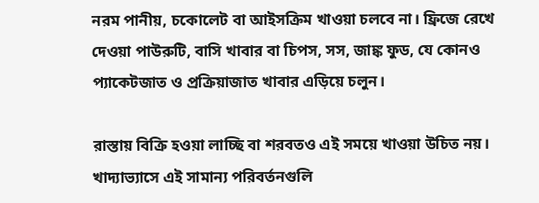নরম পানীয়, চকোলেট বা আইসক্রিম খাওয়া চলবে না। ফ্রিজে রেখে দেওয়া পাউরুটি, বাসি খাবার বা চিপস, সস, জাঙ্ক ফুড, যে কোনও প্যাকেটজাত ও প্রক্রিয়াজাত খাবার এড়িয়ে চলুন।

রাস্তায় বিক্রি হওয়া লাচ্ছি বা শরবতও এই সময়ে খাওয়া উচিত নয়। খাদ্যাভ্যাসে এই সামান্য পরিবর্তনগুলি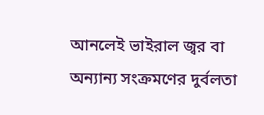আনলেই ভাইরাল জ্বর বা অন্যান্য সংক্রমণের দুর্বলতা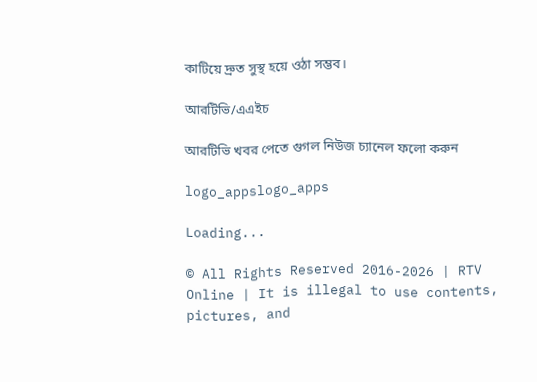কাটিয়ে দ্রুত সুস্থ হয়ে ওঠা সম্ভব।

আরটিভি/এএইচ

আরটিভি খবর পেতে গুগল নিউজ চ্যানেল ফলো করুন

logo_appslogo_apps

Loading...

© All Rights Reserved 2016-2026 | RTV Online | It is illegal to use contents, pictures, and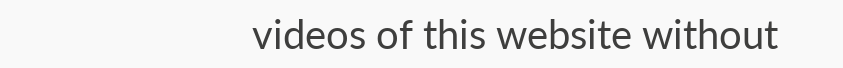videos of this website without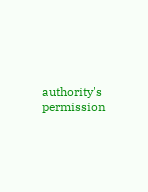authority's permission